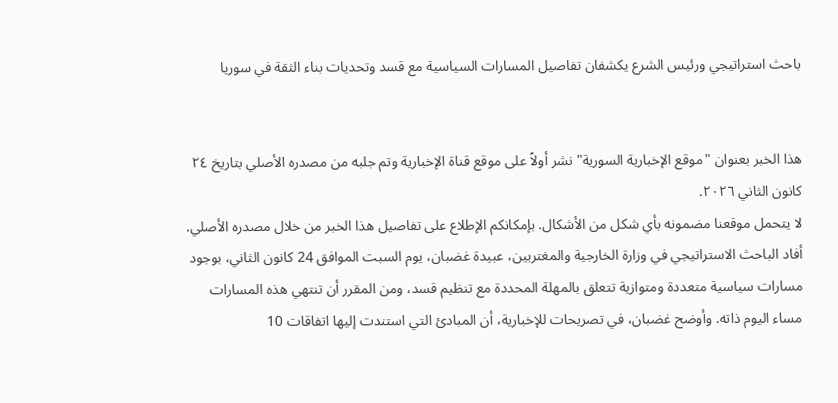باحث استراتيجي ورئيس الشرع يكشفان تفاصيل المسارات السياسية مع قسد وتحديات بناء الثقة في سوريا


هذا الخبر بعنوان "موقع الإخبارية السورية" نشر أولاً على موقع قناة الإخبارية وتم جلبه من مصدره الأصلي بتاريخ ٢٤ كانون الثاني ٢٠٢٦.
لا يتحمل موقعنا مضمونه بأي شكل من الأشكال. بإمكانكم الإطلاع على تفاصيل هذا الخبر من خلال مصدره الأصلي.
أفاد الباحث الاستراتيجي في وزارة الخارجية والمغتربين، عبيدة غضبان، يوم السبت الموافق 24 كانون الثاني، بوجود مسارات سياسية متعددة ومتوازية تتعلق بالمهلة المحددة مع تنظيم قسد، ومن المقرر أن تنتهي هذه المسارات مساء اليوم ذاته. وأوضح غضبان، في تصريحات للإخبارية، أن المبادئ التي استندت إليها اتفاقات 10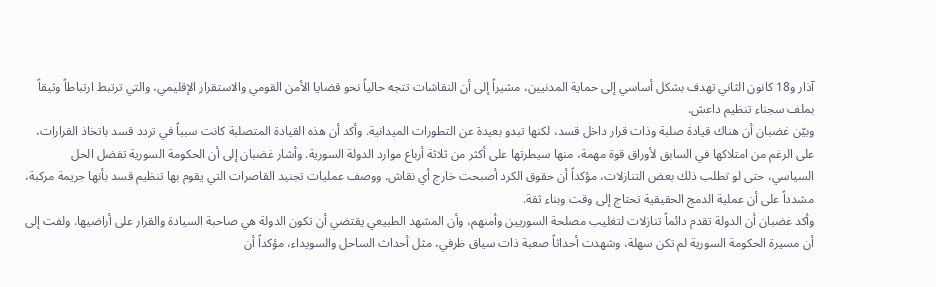آذار و18 كانون الثاني تهدف بشكل أساسي إلى حماية المدنيين، مشيراً إلى أن النقاشات تتجه حالياً نحو قضايا الأمن القومي والاستقرار الإقليمي، والتي ترتبط ارتباطاً وثيقاً بملف سجناء تنظيم داعش.
وبيّن غضبان أن هناك قيادة صلبة وذات قرار داخل قسد، لكنها تبدو بعيدة عن التطورات الميدانية. وأكد أن هذه القيادة المتصلبة كانت سبباً في تردد قسد باتخاذ القرارات، على الرغم من امتلاكها في السابق لأوراق قوة مهمة، منها سيطرتها على أكثر من ثلاثة أرباع موارد الدولة السورية. وأشار غضبان إلى أن الحكومة السورية تفضل الحل السياسي، حتى لو تطلب ذلك بعض التنازلات، مؤكداً أن حقوق الكرد أصبحت خارج أي نقاش. ووصف عمليات تجنيد القاصرات التي يقوم بها تنظيم قسد بأنها جريمة مركبة، مشدداً على أن عملية الدمج الحقيقية تحتاج إلى وقت وبناء ثقة.
وأكد غضبان أن الدولة تقدم دائماً تنازلات لتغليب مصلحة السوريين وأمنهم، وأن المشهد الطبيعي يقتضي أن تكون الدولة هي صاحبة السيادة والقرار على أراضيها. ولفت إلى أن مسيرة الحكومة السورية لم تكن سهلة، وشهدت أحداثاً صعبة ذات سياق ظرفي، مثل أحداث الساحل والسويداء، مؤكداً أن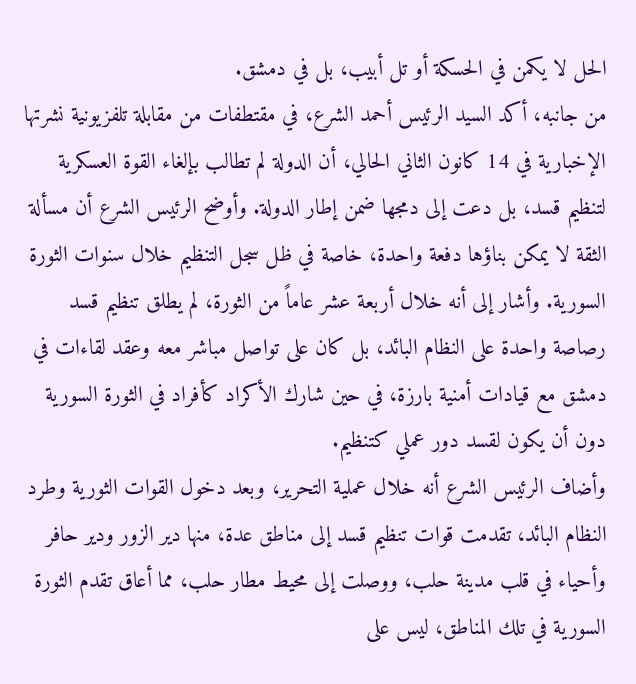الحل لا يكمن في الحسكة أو تل أبيب، بل في دمشق.
من جانبه، أكد السيد الرئيس أحمد الشرع، في مقتطفات من مقابلة تلفزيونية نشرتها الإخبارية في 14 كانون الثاني الحالي، أن الدولة لم تطالب بإلغاء القوة العسكرية لتنظيم قسد، بل دعت إلى دمجها ضمن إطار الدولة. وأوضح الرئيس الشرع أن مسألة الثقة لا يمكن بناؤها دفعة واحدة، خاصة في ظل سجل التنظيم خلال سنوات الثورة السورية. وأشار إلى أنه خلال أربعة عشر عاماً من الثورة، لم يطلق تنظيم قسد رصاصة واحدة على النظام البائد، بل كان على تواصل مباشر معه وعقد لقاءات في دمشق مع قيادات أمنية بارزة، في حين شارك الأكراد كأفراد في الثورة السورية دون أن يكون لقسد دور عملي كتنظيم.
وأضاف الرئيس الشرع أنه خلال عملية التحرير، وبعد دخول القوات الثورية وطرد النظام البائد، تقدمت قوات تنظيم قسد إلى مناطق عدة، منها دير الزور ودير حافر وأحياء في قلب مدينة حلب، ووصلت إلى محيط مطار حلب، مما أعاق تقدم الثورة السورية في تلك المناطق، ليس على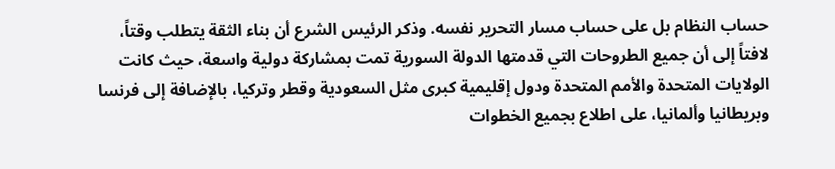حساب النظام بل على حساب مسار التحرير نفسه. وذكر الرئيس الشرع أن بناء الثقة يتطلب وقتاً، لافتاً إلى أن جميع الطروحات التي قدمتها الدولة السورية تمت بمشاركة دولية واسعة، حيث كانت الولايات المتحدة والأمم المتحدة ودول إقليمية كبرى مثل السعودية وقطر وتركيا، بالإضافة إلى فرنسا وبريطانيا وألمانيا، على اطلاع بجميع الخطوات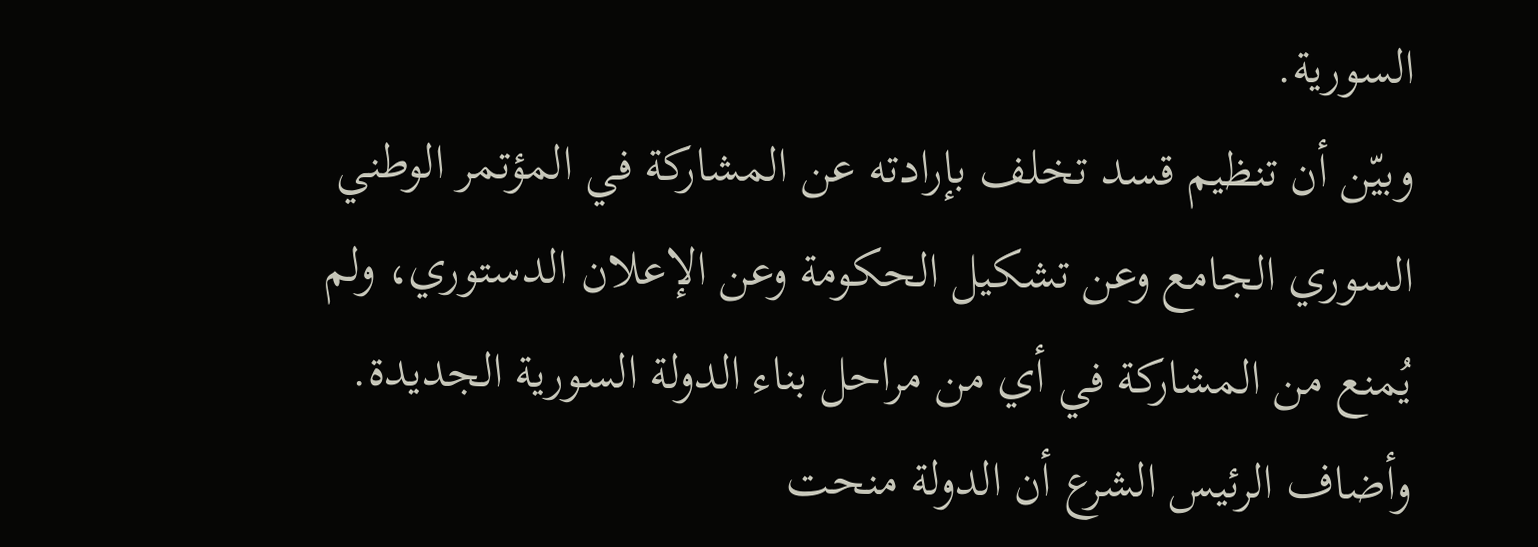السورية.
وبيّن أن تنظيم قسد تخلف بإرادته عن المشاركة في المؤتمر الوطني السوري الجامع وعن تشكيل الحكومة وعن الإعلان الدستوري، ولم يُمنع من المشاركة في أي من مراحل بناء الدولة السورية الجديدة. وأضاف الرئيس الشرع أن الدولة منحت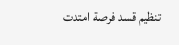تنظيم قسد فرصة امتدت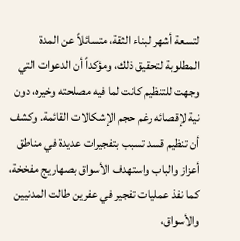لتسعة أشهر لبناء الثقة، متسائلاً عن المدة المطلوبة لتحقيق ذلك، ومؤكداً أن الدعوات التي وجهت للتنظيم كانت لما فيه مصلحته وخيره، دون نية لإقصائه رغم حجم الإشكالات القائمة. وكشف أن تنظيم قسد تسبب بتفجيرات عديدة في مناطق أعزاز والباب واستهدف الأسواق بصهاريج مفخخة، كما نفذ عمليات تفجير في عفرين طالت المدنيين والأسواق،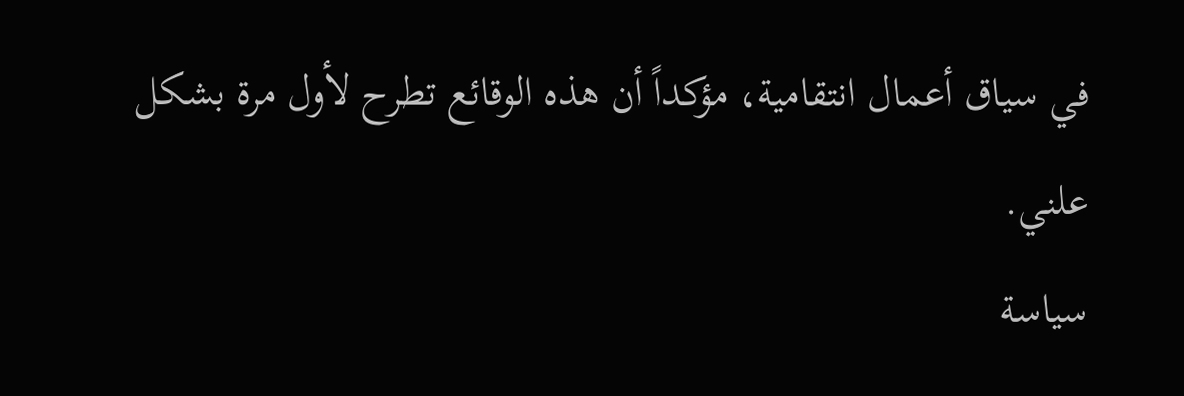في سياق أعمال انتقامية، مؤكداً أن هذه الوقائع تطرح لأول مرة بشكل علني.
سياسة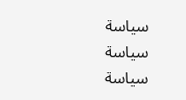سياسة
سياسة
سياسة